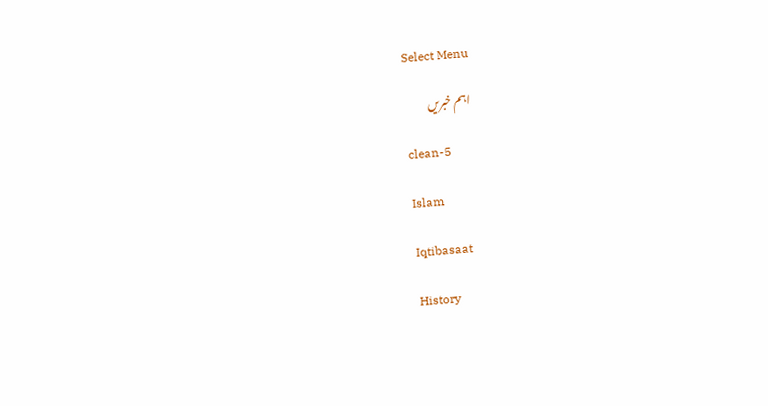Select Menu

اہم خبریں

clean-5

Islam

Iqtibasaat

History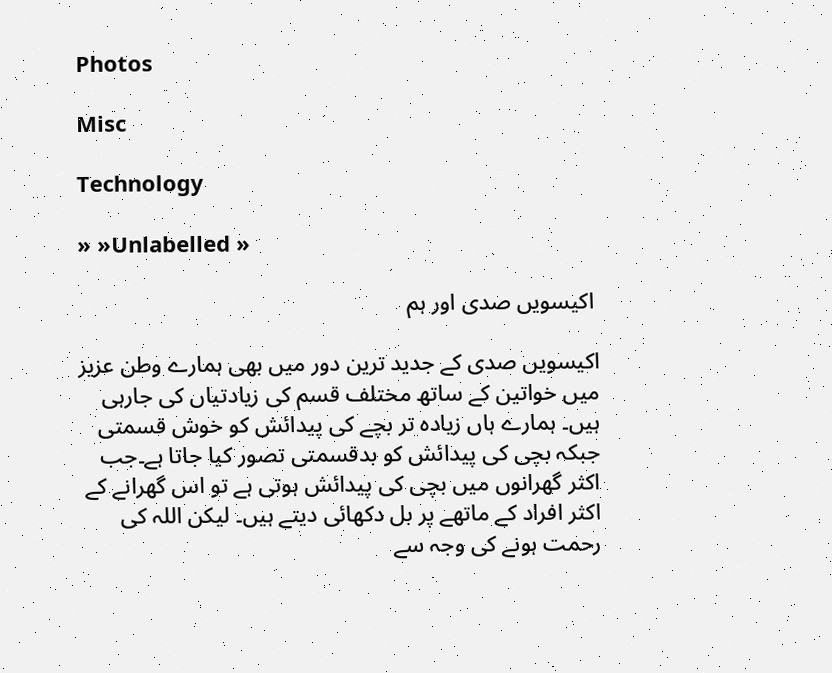Photos

Misc

Technology

» »Unlabelled »

 اکیسویں صدی اور ہم

اکیسویں صدی کے جدید ترین دور میں بھی ہمارے وطن عزیز میں خواتین کے ساتھ مختلف قسم کی زیادتیاں کی جارہی ہیں۔ ہمارے ہاں زیادہ تر بچے کی پیدائش کو خوش قسمتی جبکہ بچی کی پیدائش کو بدقسمتی تصور کیا جاتا ہے۔جب اکثر گھرانوں میں بچی کی پیدائش ہوتی ہے تو اس گھرانے کے اکثر افراد کے ماتھے پر بل دکھائی دیتے ہیں۔ لیکن اللہ کی رحمت ہونے کی وجہ سے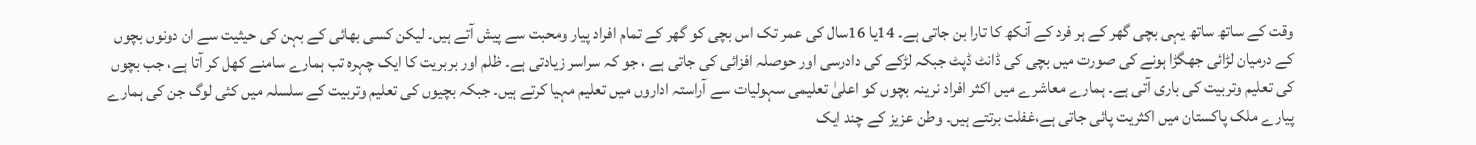وقت کے ساتھ ساتھ یہی بچی گھر کے ہر فرد کے آنکھ کا تارا بن جاتی ہے۔ 14یا 16سال کی عمر تک اس بچی کو گھر کے تمام افراد پیار ومحبت سے پیش آتے ہیں۔ لیکن کسی بھائی کے بہن کی حیثیت سے ان دونوں بچوں کے درمیان لڑائی جھگڑا ہونے کی صورت میں بچی کی ڈانٹ ڈپٹ جبکہ لڑکے کی دادرسی اور حوصلہ افزائی کی جاتی ہے ، جو کہ سراسر زیادتی ہے۔ ظلم اور بربریت کا ایک چہرہ تب ہمارے سامنے کھل کر آتا ہے، جب بچوں کی تعلیم وتربیت کی باری آتی ہے۔ ہمارے معاشرے میں اکثر افراد نرینہ بچوں کو اعلیٰ تعلیمی سہولیات سے آراستہ اداروں میں تعلیم مہیا کرتے ہیں۔ جبکہ بچیوں کی تعلیم وتربیت کے سلسلہ میں کئی لوگ جن کی ہمارے پیارے ملک پاکستان میں اکثریت پائی جاتی ہے،غفلت برتتے ہیں۔ وطن عزیز کے چند ایک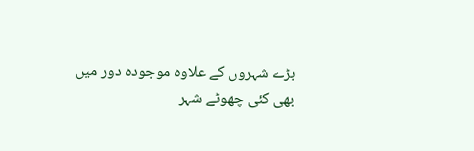بڑے شہروں کے علاوہ موجودہ دور میں بھی کئی چھوٹے شہر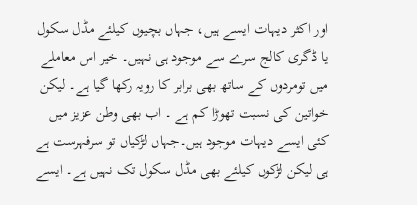اور اکثر دیہات ایسے ہیں، جہاں بچیوں کیلئے مڈل سکول یا ڈگری کالج سرے سے موجود ہی نہیں۔ خیر اس معاملے میں تومردوں کے ساتھ بھی برابر کا رویہ رکھا گیا ہے۔ لیکن خواتین کی نسبت تھوڑا کم ہے ۔ اب بھی وطن عزیز میں کئی ایسے دیہات موجود ہیں۔جہاں لڑکیاں تو سرفہرست ہے ہی لیکن لڑکوں کیلئے بھی مڈل سکول تک نہیں ہے۔ ایسے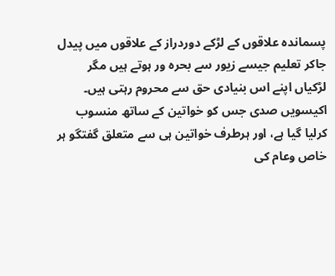پسماندہ علاقوں کے لڑکے دوردراز کے علاقوں میں پیدل جاکر تعلیم جیسے زیور سے بحرہ ور ہوتے ہیں مگر لڑکیاں اپنے اس بنیادی حق سے محروم رہتی ہیں۔ اکیسویں صدی جس کو خواتین کے ساتھ منسوب کرلیا گیا ہے، اور ہرطرف خواتین ہی سے متعلق گفتگو ہر خاص وعام کی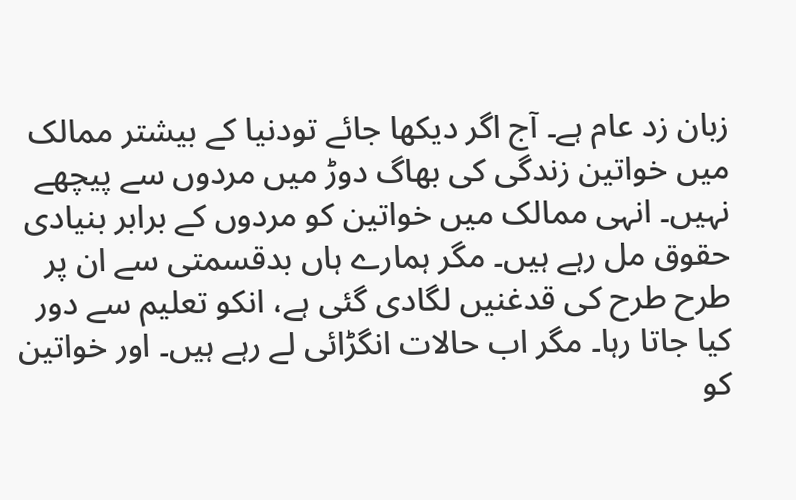زبان زد عام ہے۔ آج اگر دیکھا جائے تودنیا کے بیشتر ممالک میں خواتین زندگی کی بھاگ دوڑ میں مردوں سے پیچھے نہیں۔ انہی ممالک میں خواتین کو مردوں کے برابر بنیادی حقوق مل رہے ہیں۔ مگر ہمارے ہاں بدقسمتی سے ان پر طرح طرح کی قدغنیں لگادی گئی ہے، انکو تعلیم سے دور کیا جاتا رہا۔ مگر اب حالات انگڑائی لے رہے ہیں۔ اور خواتین کو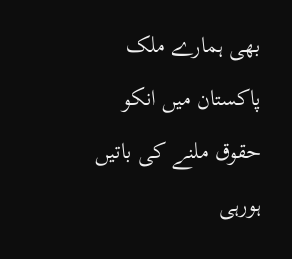بھی ہمارے ملک پاکستان میں انکو حقوق ملنے کی باتیں ہورہی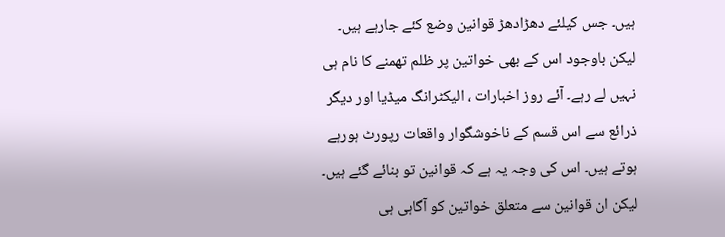ہیں۔ جس کیلئے دھڑادھڑ قوانین وضع کئے جارہے ہیں۔ لیکن باوجود اس کے بھی خواتین پر ظلم تھمنے کا نام ہی نہیں لے رہے۔ آئے روز اخبارات ، الیکٹرانگ میڈیا اور دیگر ذرائع سے اس قسم کے ناخوشگوار واقعات رپورٹ ہورہے ہوتے ہیں۔ اس کی وجہ یہ ہے کہ قوانین تو بنائے گئے ہیں۔ لیکن ان قوانین سے متعلق خواتین کو آگاہی ہی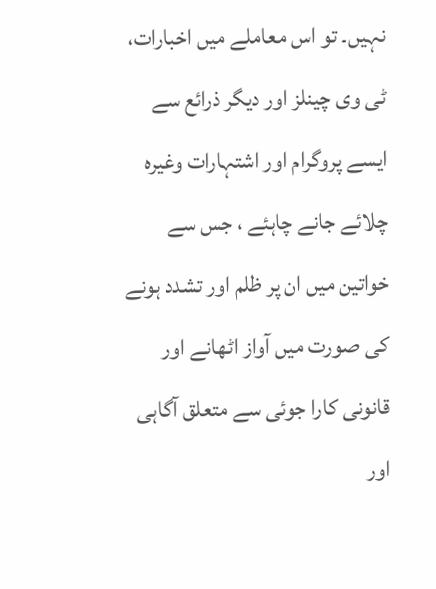نہیں۔ تو اس معاملے میں اخبارات، ٹی وی چینلز اور دیگر ذرائع سے ایسے پروگرام اور اشتہارات وغیرہ چلائے جانے چاہئے ، جس سے خواتین میں ان پر ظلم اور تشدد ہونے کی صورت میں آواز اٹھانے اور قانونی کارا جوئی سے متعلق آگاہی اور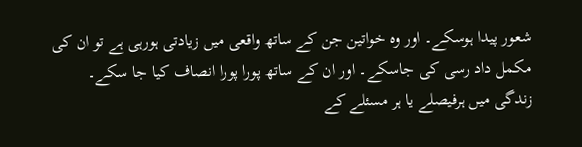شعور پیدا ہوسکے۔ اور وہ خواتین جن کے ساتھ واقعی میں زیادتی ہورہی ہے تو ان کی مکمل داد رسی کی جاسکے۔ اور ان کے ساتھ پورا پورا انصاف کیا جا سکے۔ زندگی میں ہرفیصلے یا ہر مسئلے کے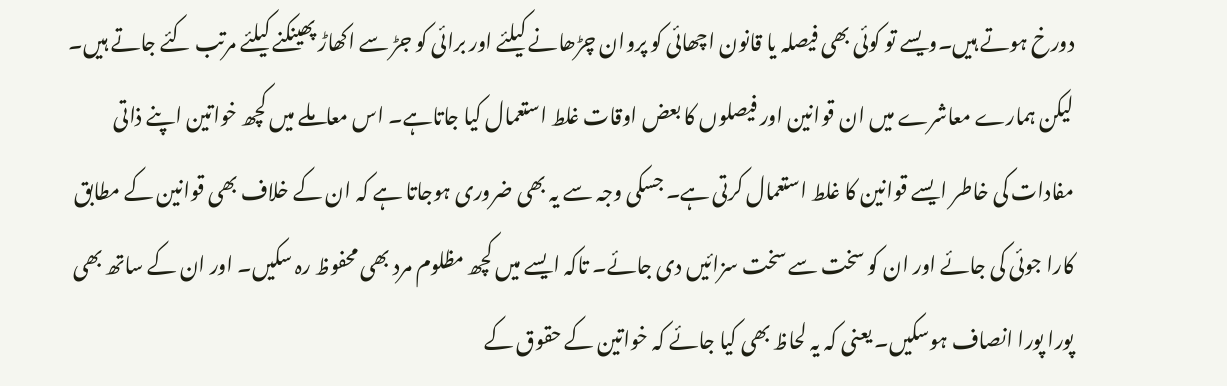دورخ ہوتے ہیں۔ویسے تو کوئی بھی فیصلہ یا قانون اچھائی کو پروان چڑھانے کیلئے اور برائی کو جڑ سے اکھاڑ پھینکنے کیلئے مرتب کئے جاتے ہیں۔ لیکن ہمارے معاشرے میں ان قوانین اور فیصلوں کا بعض اوقات غلط استعمال کیا جاتاہے۔ اس معاملے میں کچھ خواتین اپنے ذاتی مفادات کی خاطر ایسے قوانین کا غلط استعمال کرتی ہے۔ جسکی وجہ سے یہ بھی ضروری ہوجاتا ہے کہ ان کے خلاف بھی قوانین کے مطابق کارا جوئی کی جائے اور ان کو سخت سے سخت سزائیں دی جائے۔ تاکہ ایسے میں کچھ مظلوم مرد بھی محفوظ رہ سکیں۔ اور ان کے ساتھ بھی پورا پورا انصاف ہوسکیں۔ یعنی کہ یہ لحاظ بھی کیا جائے کہ خواتین کے حقوق کے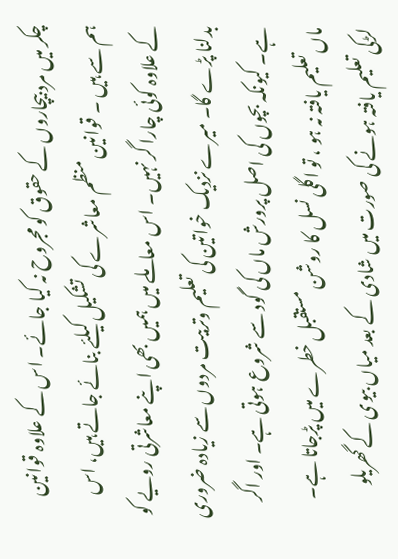چکر میں مرد بیچاروں کے حقوق کو مجروح نہ کیا جائے۔ اس کے علاوہ قوانین ہم سے ہیں ۔ قوانین منظم معاشرے کی تشکیل کیلئے بنائے جاتے ہیں، اس کے علاوہ کوئی چارا گر نہیں۔ اس معاملے میں ہمیں بھی اپنے معاشرتی رویے کو بدلنا پڑے گا۔ میرے نزدیک خواتین کی تعلیم وتربیت مردوں سے زیادہ ضروری ہے۔ کیونکہ بچوں کی اصل پرورش ماں کی گود سے شروع ہوتی ہے۔ اور اگر ماں تعلیم یافتہ نہ ہو ، تو اگلی نسل کا روشن مستقبل خطرے میں پڑجاتا ہے۔ لڑکی تعلیم یافتہ ہونے کی صورت میں شادی کے بعد میاں بیوی کے گھریلو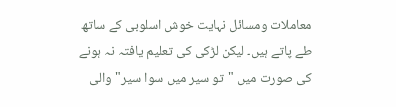معاملات ومسائل نہایت خوش اسلوبی کے ساتھ طے پاتے ہیں۔ لیکن لڑکی کی تعلیم یافتہ نہ ہونے کی صورت میں "تو سیر میں سوا سیر"والی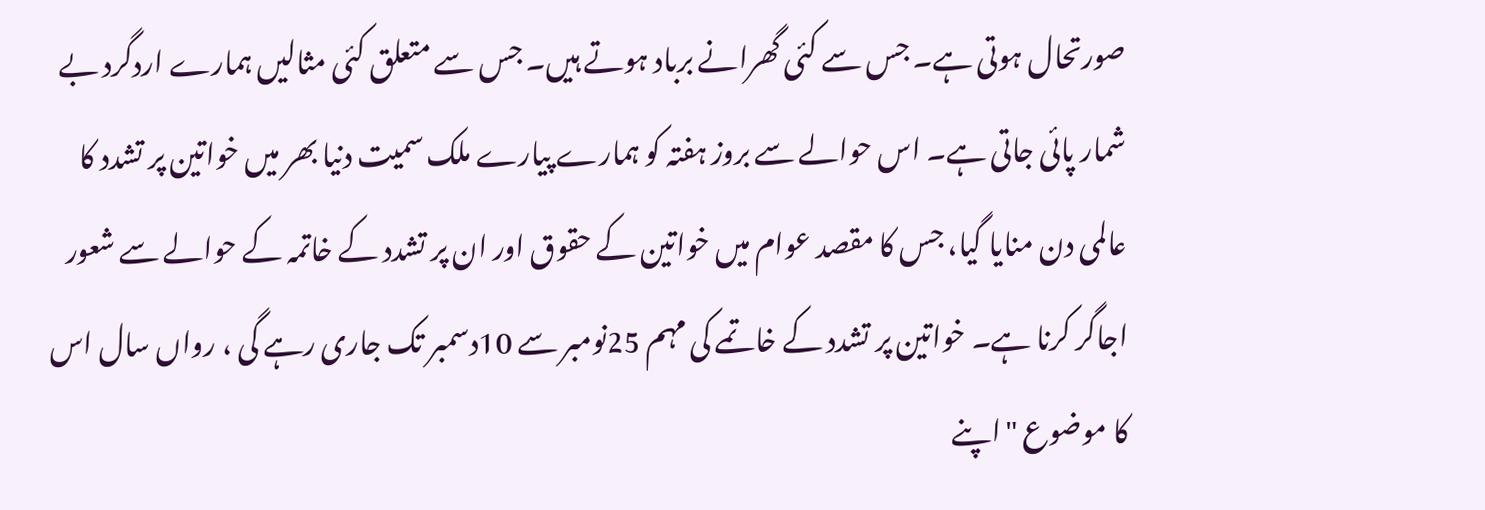صورتحال ہوتی ہے۔ جس سے کئی گھرانے برباد ہوتے ہیں۔ جس سے متعلق کئی مثالیں ہمارے اردگرد بے شمار پائی جاتی ہے۔ اس حوالے سے بروز ہفتہ کو ہمارے پیارے ملک سمیت دنیا بھر میں خواتین پر تشدد کا عالمی دن منایا گیا، جس کا مقصد عوام میں خواتین کے حقوق اور ان پر تشدد کے خاتمہ کے حوالے سے شعور اجاگر کرنا ہے۔ خواتین پر تشدد کے خاتمے کی مہم 25نومبر سے 10دسمبر تک جاری رہے گی ، رواں سال اس کا موضوع "اپنے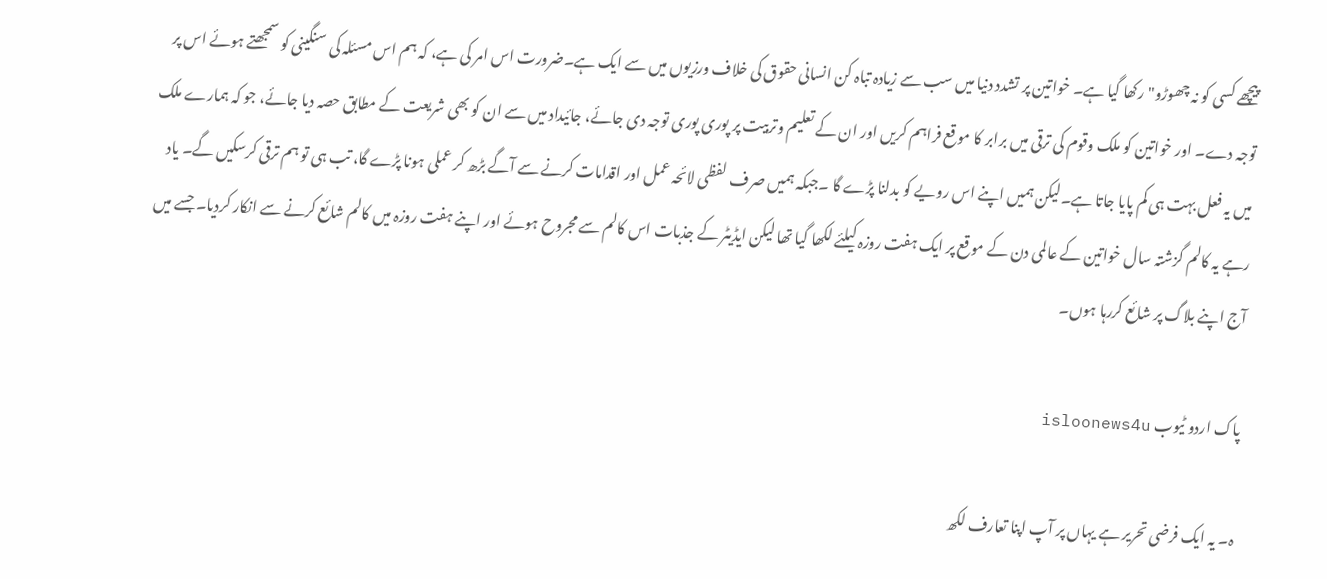پیچھے کسی کو نہ چھوڑو"رکھا گیا ہے۔ خواتین پر تشدد دنیا میں سب سے زیادہ تباہ کن انسانی حقوق کی خلاف ورزیوں میں سے ایک ہے۔ضرورت اس امر کی ہے، کہ ہم اس مسئلہ کی سنگینی کو سمجھتے ہوئے اس پر توجہ دے۔ اور خواتین کو ملک وقوم کی ترقی میں برابر کا موقع فراہم کریں اور ان کے تعلیم وتربیت پر پوری پوری توجہ دی جائے، جائیداد میں سے ان کو بھی شریعت کے مطابق حصہ دیا جائے، جو کہ ہمارے ملک میں یہ فعل بہت ہی کم پایا جاتا ہے۔لیکن ہمیں اپنے اس رویے کو بدلنا پڑے گا ۔جبکہ ہمیں صرف لفظی لائحہ عمل اور اقدامات کرنے سے آگے بڑھ کر عملی ہونا پڑے گا، تب ہی تو ہم ترقی کرسکیں گے۔ یاد رہے یہ کالم گزشتہ سال خواتین کے عالمی دن کے موقع پر ایک ہفت روزہ کیلئے لکھا گیا تھا لیکن ایڈیٹر کے جذبات اس کالم سے مجروح ہوئے اور اپنے ہفت روزہ میں کالم شائع کرنے سے انکار کردیا۔ جسے میں آج اپنے بلاگ پر شائع کررہا ہوں۔

پاک اردو ٹیوب isloonews4u

ہ۔ یہ ایک فرضی تحریر ہے یہاں پر آپ اپنا تعارف لکھ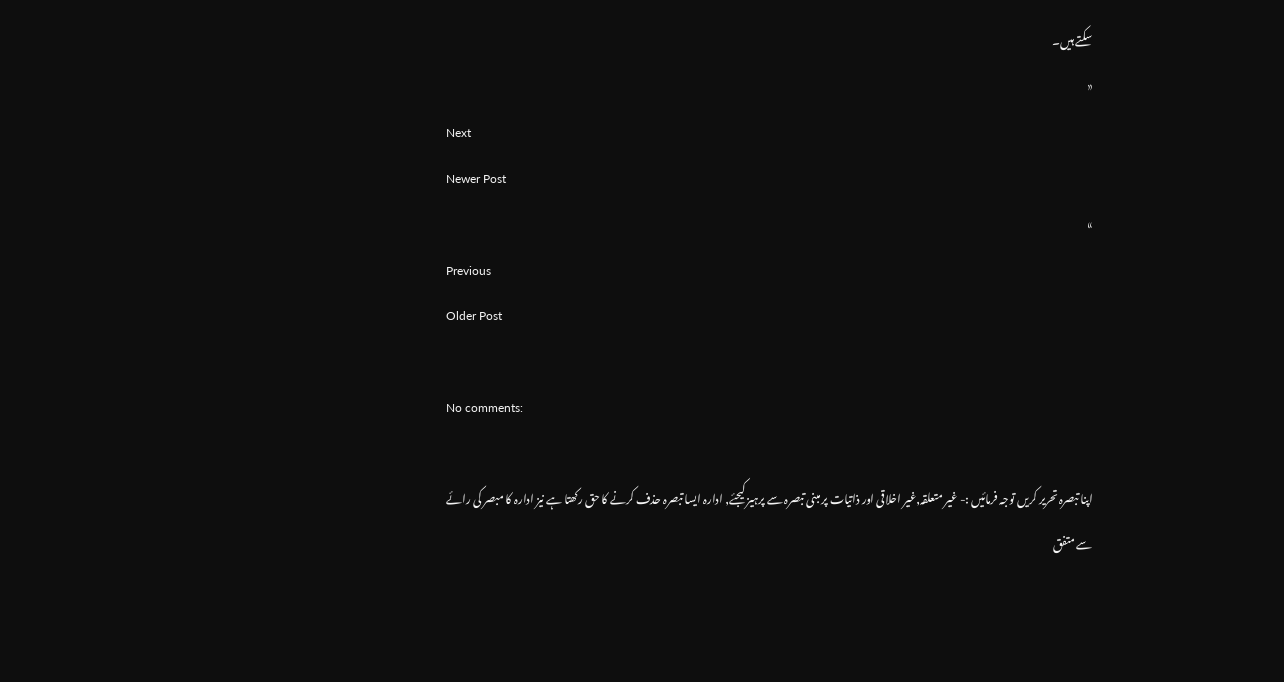سکتے ہیں۔
«
Next
Newer Post
»
Previous
Older Post

No comments:

اپنا تبصرہ تحریر کریں توجہ فرمائیں :- غیر متعلقہ,غیر اخلاقی اور ذاتیات پر مبنی تبصرہ سے پرہیز کیجئے, ادارہ ایسا تبصرہ حذف کرنے کا حق رکھتا ہے نیز ادارہ کا مبصر کی رائے سے متفق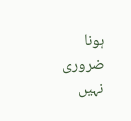ہونا ضروری نہیں